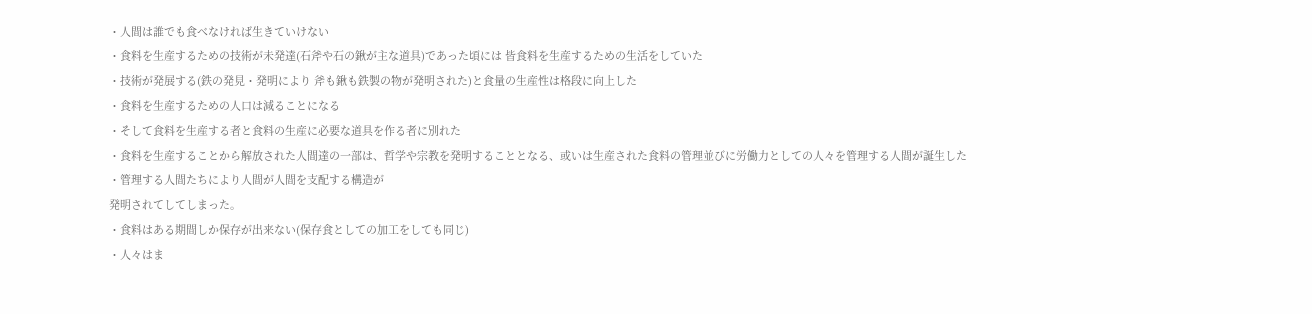・人間は誰でも食べなければ生きていけない
・食料を生産するための技術が未発達(石斧や石の鍬が主な道具)であった頃には 皆食料を生産するための生活をしていた
・技術が発展する(鉄の発見・発明により 斧も鍬も鉄製の物が発明された)と食量の生産性は格段に向上した
・食料を生産するための人口は減ることになる
・そして食料を生産する者と食料の生産に必要な道具を作る者に別れた
・食料を生産することから解放された人間達の一部は、哲学や宗教を発明することとなる、或いは生産された食料の管理並びに労働力としての人々を管理する人間が誕生した
・管理する人間たちにより人間が人間を支配する構造が
発明されてしてしまった。
・食料はある期間しか保存が出来ない(保存食としての加工をしても同じ)
・人々はま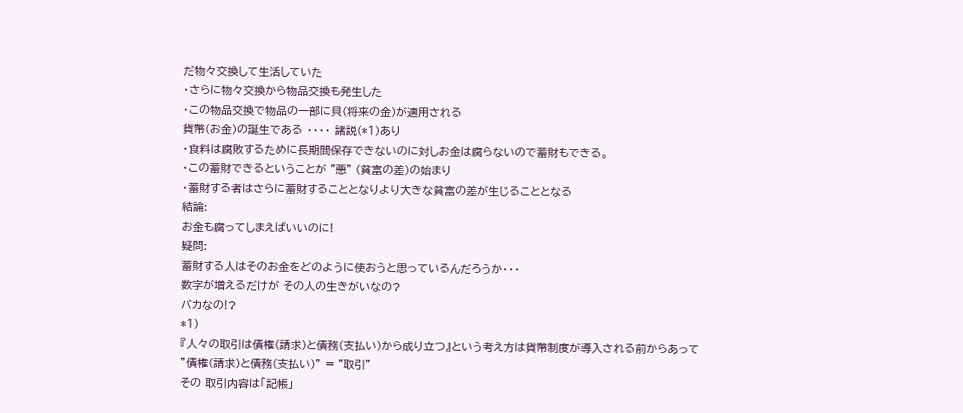だ物々交換して生活していた
・さらに物々交換から物品交換も発生した
・この物品交換で物品の一部に貝(将来の金)が適用される
貨幣(お金)の誕生である ・・・・ 諸説(*1)あり
・食料は腐敗するために長期間保存できないのに対しお金は腐らないので蓄財もできる。
・この蓄財できるということが "悪" (貧富の差)の始まり
・蓄財する者はさらに蓄財することとなりより大きな貧富の差が生じることとなる
結論:
お金も腐ってしまえばいいのに!
疑問:
蓄財する人はそのお金をどのように使おうと思っているんだろうか・・・
数字が増えるだけが その人の生きがいなの?
バカなの!?
*1)
『人々の取引は債権(請求)と債務(支払い)から成り立つ』という考え方は貨幣制度が導入される前からあって
”債権(請求)と債務(支払い)” = "取引"
その 取引内容は「記帳」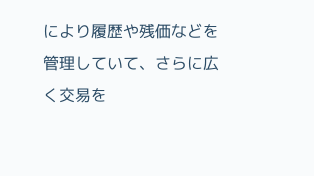により履歴や残価などを管理していて、さらに広く交易を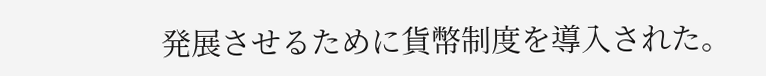発展させるために貨幣制度を導入された。